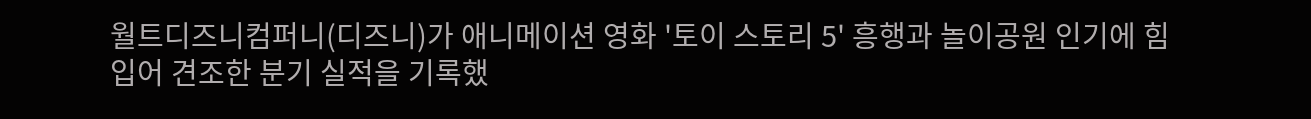월트디즈니컴퍼니(디즈니)가 애니메이션 영화 '토이 스토리 5' 흥행과 놀이공원 인기에 힘입어 견조한 분기 실적을 기록했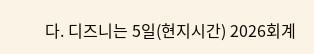다. 디즈니는 5일(현지시간) 2026회계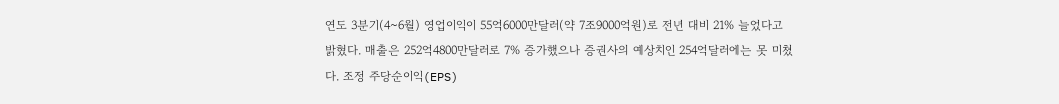연도 3분기(4~6월) 영업이익이 55억6000만달러(약 7조9000억원)로 전년 대비 21% 늘었다고 밝혔다. 매출은 252억4800만달러로 7% 증가했으나 증권사의 예상치인 254억달러에는 못 미쳤다. 조정 주당순이익(EPS)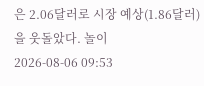은 2.06달러로 시장 예상(1.86달러)을 웃돌았다. 놀이
2026-08-06 09:53